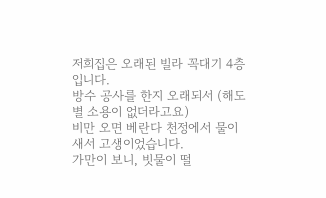저희집은 오래된 빌라 꼭대기 4층입니다.
방수 공사를 한지 오래되서 (해도 별 소용이 없더라고요)
비만 오면 베란다 천정에서 물이 새서 고생이었습니다.
가만이 보니, 빗물이 떨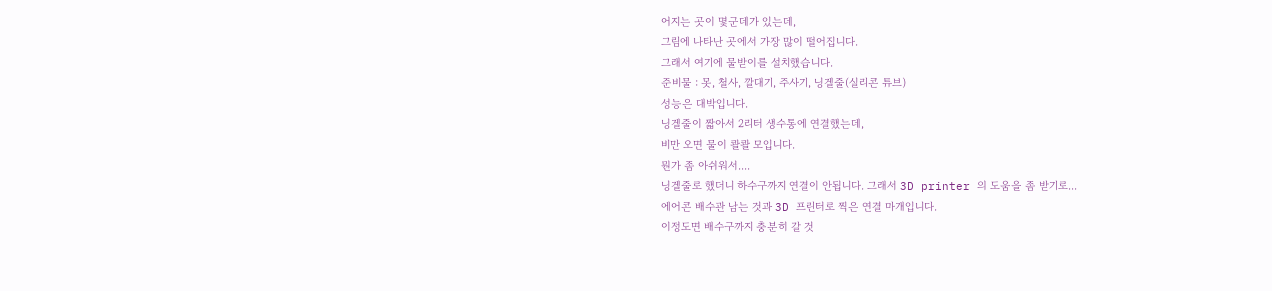어지는 곳이 몇군데가 있는데,
그림에 나타난 곳에서 가장 많이 떨어집니다.
그래서 여기에 물받이를 설치했습니다.
준비물 : 못, 철사, 깔대기, 주사기, 닝겔줄(실리콘 튜브)
성능은 대박입니다.
닝겔줄이 짧아서 2리터 생수통에 연결했는데,
비만 오면 물이 콸콸 모입니다.
뭔가 좀 아쉬워서....
닝겔줄로 했더니 하수구까지 연결이 안됩니다. 그래서 3D printer 의 도움을 좀 받기로...
에어콘 배수관 남는 것과 3D 프린터로 찍은 연결 마개입니다.
이정도면 배수구까지 충분히 갈 것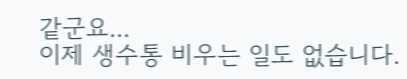같군요...
이제 생수통 비우는 일도 없습니다.